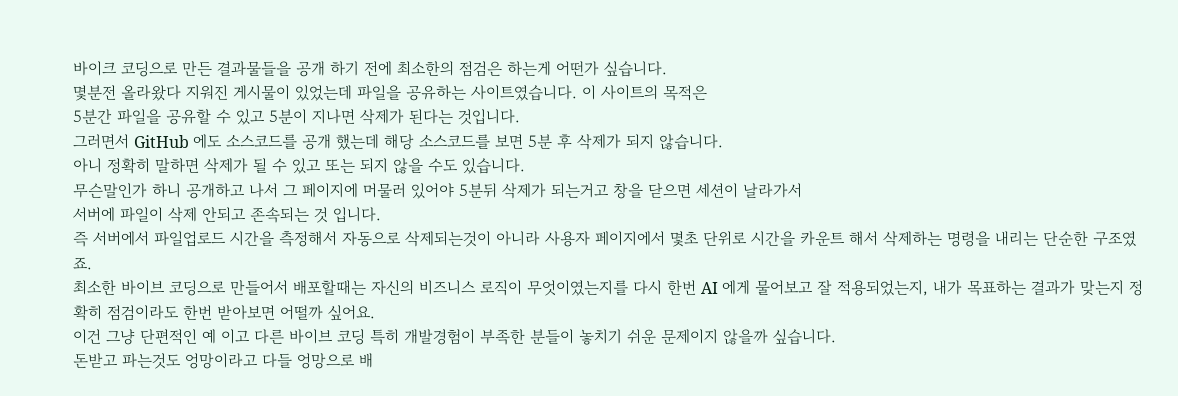바이크 코딩으로 만든 결과물들을 공개 하기 전에 최소한의 점검은 하는게 어떤가 싶습니다.
몇분전 올라왔다 지워진 게시물이 있었는데 파일을 공유하는 사이트였습니다. 이 사이트의 목적은
5분간 파일을 공유할 수 있고 5분이 지나면 삭제가 된다는 것입니다.
그러면서 GitHub 에도 소스코드를 공개 했는데 해당 소스코드를 보면 5분 후 삭제가 되지 않습니다.
아니 정확히 말하면 삭제가 될 수 있고 또는 되지 않을 수도 있습니다.
무슨말인가 하니 공개하고 나서 그 페이지에 머물러 있어야 5분뒤 삭제가 되는거고 창을 닫으면 세션이 날라가서
서버에 파일이 삭제 안되고 존속되는 것 입니다.
즉 서버에서 파일업로드 시간을 측정해서 자동으로 삭제되는것이 아니라 사용자 페이지에서 몇초 단위로 시간을 카운트 해서 삭제하는 명령을 내리는 단순한 구조였죠.
최소한 바이브 코딩으로 만들어서 배포할때는 자신의 비즈니스 로직이 무엇이였는지를 다시 한번 AI 에게 물어보고 잘 적용되었는지, 내가 목표하는 결과가 맞는지 정확히 점검이라도 한번 받아보면 어떨까 싶어요.
이건 그냥 단편적인 예 이고 다른 바이브 코딩 특히 개발경험이 부족한 분들이 놓치기 쉬운 문제이지 않을까 싶습니다.
돈받고 파는것도 엉망이라고 다들 엉망으로 배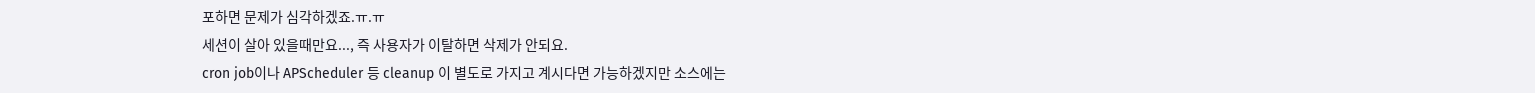포하면 문제가 심각하겠죠.ㅠ.ㅠ
세션이 살아 있을때만요..., 즉 사용자가 이탈하면 삭제가 안되요.
cron job이나 APScheduler 등 cleanup 이 별도로 가지고 계시다면 가능하겠지만 소스에는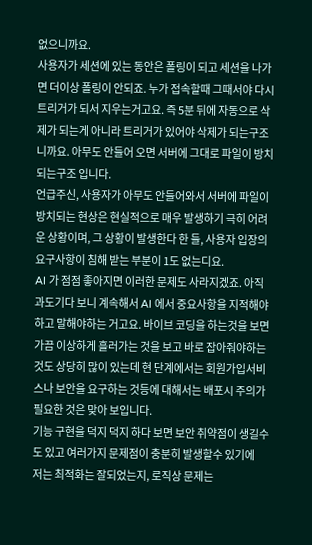없으니까요.
사용자가 세션에 있는 동안은 폴링이 되고 세션을 나가면 더이상 폴링이 안되죠. 누가 접속할때 그때서야 다시 트리거가 되서 지우는거고요. 즉 5분 뒤에 자동으로 삭제가 되는게 아니라 트리거가 있어야 삭제가 되는구조니까요. 아무도 안들어 오면 서버에 그대로 파일이 방치되는구조 입니다.
언급주신, 사용자가 아무도 안들어와서 서버에 파일이 방치되는 현상은 현실적으로 매우 발생하기 극히 어려운 상황이며, 그 상황이 발생한다 한 들, 사용자 입장의 요구사항이 침해 받는 부분이 1도 없는디요.
AI 가 점점 좋아지면 이러한 문제도 사라지겠죠. 아직 과도기다 보니 계속해서 AI 에서 중요사항을 지적해야하고 말해야하는 거고요. 바이브 코딩을 하는것을 보면 가끔 이상하게 흘러가는 것을 보고 바로 잡아줘야하는 것도 상당히 많이 있는데 현 단계에서는 회원가입서비스나 보안을 요구하는 것등에 대해서는 배포시 주의가 필요한 것은 맞아 보입니다.
기능 구현을 덕지 덕지 하다 보면 보안 취약점이 생길수도 있고 여러가지 문제점이 충분히 발생할수 있기에
저는 최적화는 잘되었는지, 로직상 문제는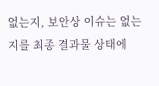없는지, 보안상 이슈는 없는지를 최종 결과물 상태에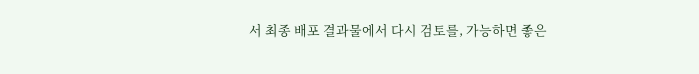서 최종 배포 결과물에서 다시 검토를, 가능하면 좋은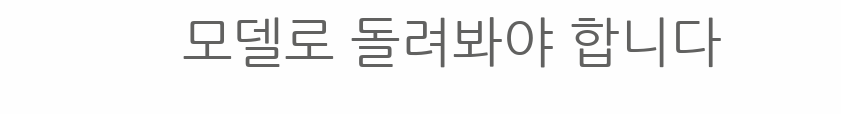모델로 돌려봐야 합니다